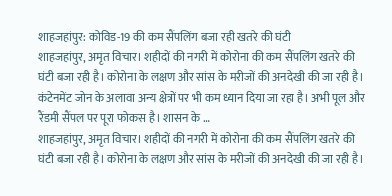शाहजहांपुर: कोविड-19 की कम सैंपलिंग बजा रही खतरे की घंटी
शाहजहांपुर, अमृत विचार। शहीदों की नगरी में कोरोना की कम सैंपलिंग खतरे की घंटी बजा रही है। कोरोना के लक्षण और सांस के मरीजों की अनदेखी की जा रही है। कंटेनमेंट जोन के अलावा अन्य क्षेत्रों पर भी कम ध्यान दिया जा रहा है। अभी पूल और रैंडमी सैंपल पर पूरा फोकस है। शासन के …
शाहजहांपुर, अमृत विचार। शहीदों की नगरी में कोरोना की कम सैंपलिंग खतरे की घंटी बजा रही है। कोरोना के लक्षण और सांस के मरीजों की अनदेखी की जा रही है।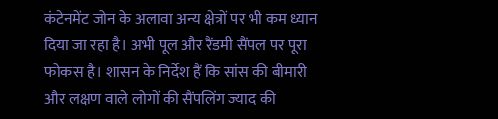कंटेनमेंट जोन के अलावा अन्य क्षेत्रों पर भी कम ध्यान दिया जा रहा है। अभी पूल और रैंडमी सैंपल पर पूरा फोकस है। शासन के निर्देश हैं कि सांस की बीमारी और लक्षण वाले लोगों की सैंपलिंग ज्याद की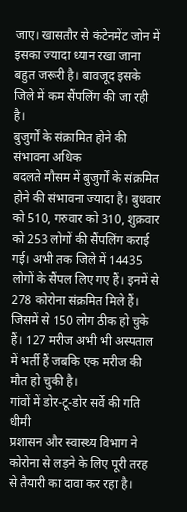जाए। खासतौर से कंटेनमेंट जोन में इसका ज्यादा ध्यान रखा जाना बहुत जरूरी है। बावजूद इसके जिले में कम सैंपलिंग की जा रही है।
बुजुर्गों के संक्रामित होने की संभावना अधिक
बदलते मौसम में बुजुर्गों के संक्रमित होने की संभावना ज्यादा है। बुधवार को 510, गरुवार को 310, शुक्रवार को 253 लोगों की सैंपलिंग कराई गई। अभी तक जिले में 14435 लोगों के सैंपल लिए गए हैं। इनमें से 278 कोरोना संक्रमित मिले हैं। जिसमें से 150 लोग ठीक हो चुके हैं। 127 मरीज अभी भी अस्पताल में भर्ती हैं जबकि एक मरीज की मौत हो चुकी है।
गांवों में डोर-टू-डोर सर्वे की गति धीमी
प्रशासन और स्वास्थ्य विभाग ने कोरोना से लड़ने के लिए पूरी तरह से तैयारी का दावा कर रहा है।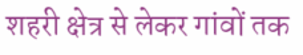शहरी क्षेत्र से लेकर गांवों तक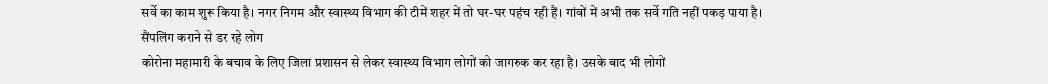सर्वे का काम शुरू किया है। नगर निगम और स्वास्थ्य विभाग की टीमें शहर में तो घर-घर पहंच रही हैं। गांवों में अभी तक सर्वे गति नहीं पकड़ पाया है।
सैंपलिंग कराने से डर रहे लोग
कोरोना महामारी के बचाव के लिए जिला प्रशासन से लेकर स्वास्थ्य विभाग लोगों को जागरुक कर रहा है। उसके बाद भी लोगों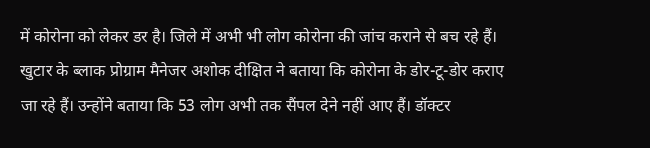में कोरोना को लेकर डर है। जिले में अभी भी लोग कोरोना की जांच कराने से बच रहे हैं। खुटार के ब्लाक प्रोग्राम मैनेजर अशोक दीक्षित ने बताया कि कोरोना के डोर-टू-डोर कराए जा रहे हैं। उन्होंने बताया कि 53 लोग अभी तक सैंपल देने नहीं आए हैं। डॉक्टर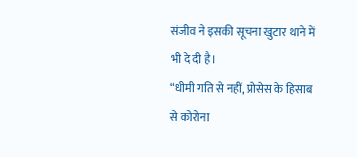संजीव ने इसकी सूचना खुटार थाने में भी दे दी है।
“धीमी गति से नहीं, प्रोसेस के हिसाब से कोरोना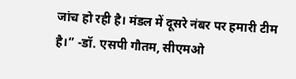जांच हो रही है। मंडल में दूसरे नंबर पर हमारी टीम है।” -डॉ. एसपी गौतम, सीएमओ